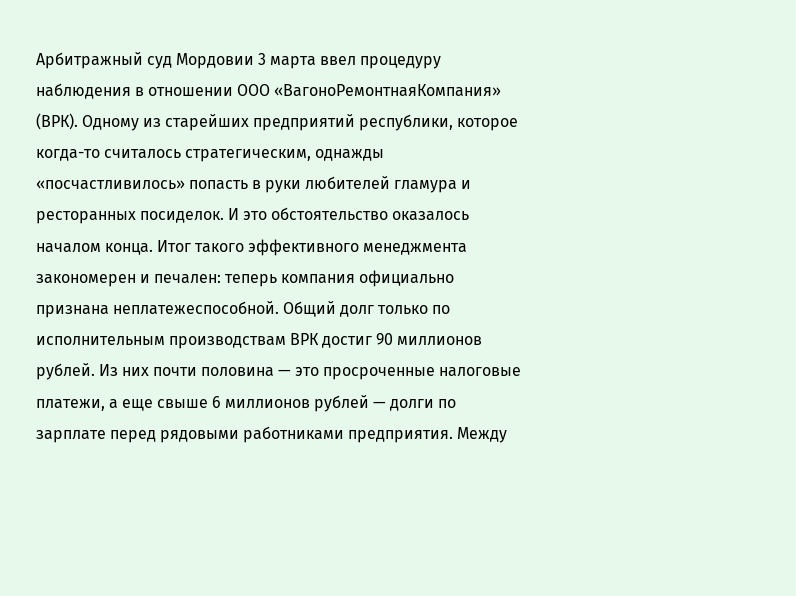Арбитражный суд Мордовии 3 марта ввел процедуру наблюдения в отношении ООО «ВагоноРемонтнаяКомпания» (ВРК). Одному из старейших предприятий республики, которое когда-то считалось стратегическим, однажды «посчастливилось» попасть в руки любителей гламура и ресторанных посиделок. И это обстоятельство оказалось началом конца. Итог такого эффективного менеджмента закономерен и печален: теперь компания официально признана неплатежеспособной. Общий долг только по исполнительным производствам ВРК достиг 90 миллионов рублей. Из них почти половина — это просроченные налоговые платежи, а еще свыше 6 миллионов рублей — долги по зарплате перед рядовыми работниками предприятия. Между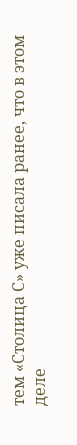тем «Столица С» уже писала ранее, что в этом деле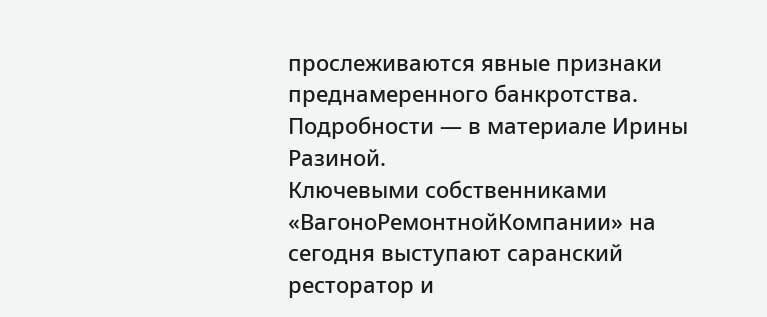прослеживаются явные признаки преднамеренного банкротства. Подробности — в материале Ирины Разиной.
Ключевыми собственниками «ВагоноРемонтнойКомпании» на сегодня выступают саранский ресторатор и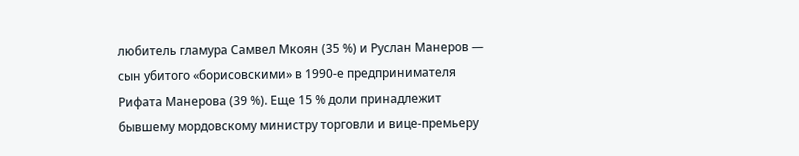любитель гламура Самвел Мкоян (35 %) и Руслан Манеров — сын убитого «борисовскими» в 1990-е предпринимателя Рифата Манерова (39 %). Еще 15 % доли принадлежит бывшему мордовскому министру торговли и вице-премьеру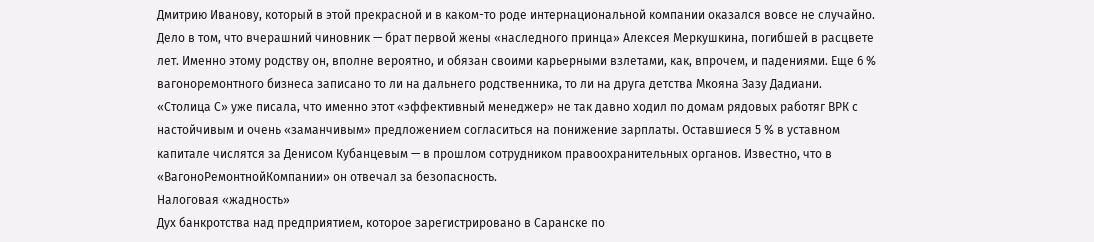Дмитрию Иванову, который в этой прекрасной и в каком-то роде интернациональной компании оказался вовсе не случайно. Дело в том, что вчерашний чиновник — брат первой жены «наследного принца» Алексея Меркушкина, погибшей в расцвете лет. Именно этому родству он, вполне вероятно, и обязан своими карьерными взлетами, как, впрочем, и падениями. Еще 6 % вагоноремонтного бизнеса записано то ли на дальнего родственника, то ли на друга детства Мкояна Зазу Дадиани. «Столица С» уже писала, что именно этот «эффективный менеджер» не так давно ходил по домам рядовых работяг ВРК с настойчивым и очень «заманчивым» предложением согласиться на понижение зарплаты. Оставшиеся 5 % в уставном капитале числятся за Денисом Кубанцевым — в прошлом сотрудником правоохранительных органов. Известно, что в «ВагоноРемонтнойКомпании» он отвечал за безопасность.
Налоговая «жадность»
Дух банкротства над предприятием, которое зарегистрировано в Саранске по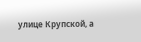улице Крупской, а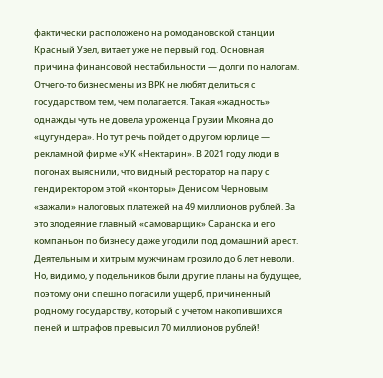фактически расположено на ромодановской станции Красный Узел, витает уже не первый год. Основная причина финансовой нестабильности — долги по налогам. Отчего-то бизнесмены из ВРК не любят делиться с государством тем, чем полагается. Такая «жадность» однажды чуть не довела уроженца Грузии Мкояна до «цугундера». Но тут речь пойдет о другом юрлице — рекламной фирме «УК «Нектарин». В 2021 году люди в погонах выяснили, что видный ресторатор на пару с гендиректором этой «конторы» Денисом Черновым «зажали» налоговых платежей на 49 миллионов рублей. За это злодеяние главный «самоварщик» Саранска и его компаньон по бизнесу даже угодили под домашний арест. Деятельным и хитрым мужчинам грозило до 6 лет неволи. Но, видимо, у подельников были другие планы на будущее, поэтому они спешно погасили ущерб, причиненный родному государству, который с учетом накопившихся пеней и штрафов превысил 70 миллионов рублей!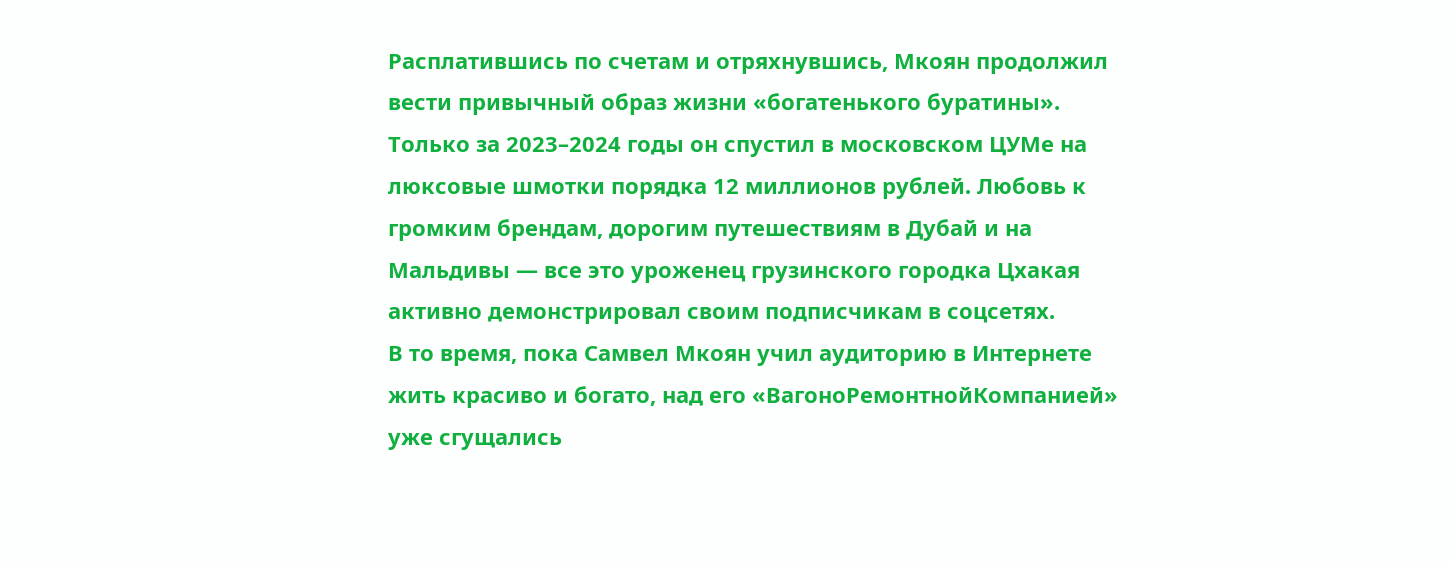Расплатившись по счетам и отряхнувшись, Мкоян продолжил вести привычный образ жизни «богатенького буратины». Только за 2023–2024 годы он спустил в московском ЦУМе на люксовые шмотки порядка 12 миллионов рублей. Любовь к громким брендам, дорогим путешествиям в Дубай и на Мальдивы — все это уроженец грузинского городка Цхакая активно демонстрировал своим подписчикам в соцсетях.
В то время, пока Самвел Мкоян учил аудиторию в Интернете жить красиво и богато, над его «ВагоноРемонтнойКомпанией» уже сгущались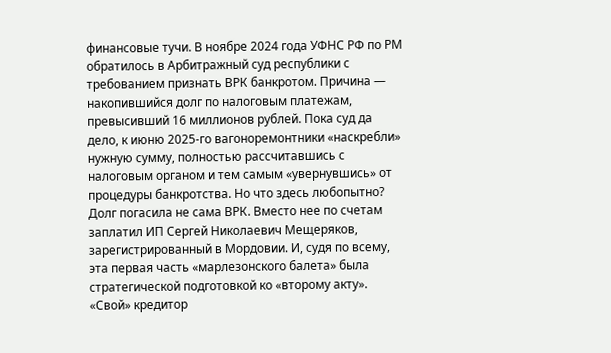финансовые тучи. В ноябре 2024 года УФНС РФ по РМ обратилось в Арбитражный суд республики с требованием признать ВРК банкротом. Причина — накопившийся долг по налоговым платежам, превысивший 16 миллионов рублей. Пока суд да дело, к июню 2025-го вагоноремонтники «наскребли» нужную сумму, полностью рассчитавшись с налоговым органом и тем самым «увернувшись» от процедуры банкротства. Но что здесь любопытно? Долг погасила не сама ВРК. Вместо нее по счетам заплатил ИП Сергей Николаевич Мещеряков, зарегистрированный в Мордовии. И, судя по всему, эта первая часть «марлезонского балета» была стратегической подготовкой ко «второму акту».
«Свой» кредитор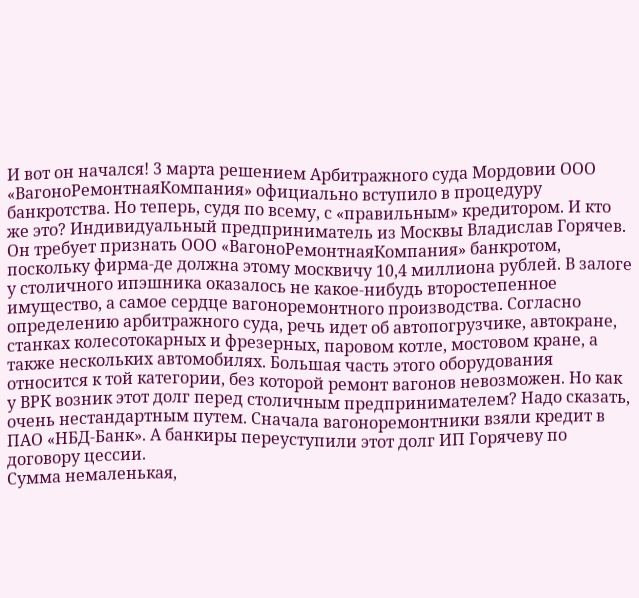И вот он начался! 3 марта решением Арбитражного суда Мордовии ООО «ВагоноРемонтнаяКомпания» официально вступило в процедуру банкротства. Но теперь, судя по всему, с «правильным» кредитором. И кто же это? Индивидуальный предприниматель из Москвы Владислав Горячев. Он требует признать ООО «ВагоноРемонтнаяКомпания» банкротом, поскольку фирма-де должна этому москвичу 10,4 миллиона рублей. В залоге у столичного ипэшника оказалось не какое-нибудь второстепенное имущество, а самое сердце вагоноремонтного производства. Согласно определению арбитражного суда, речь идет об автопогрузчике, автокране, станках колесотокарных и фрезерных, паровом котле, мостовом кране, а также нескольких автомобилях. Большая часть этого оборудования относится к той категории, без которой ремонт вагонов невозможен. Но как у ВРК возник этот долг перед столичным предпринимателем? Надо сказать, очень нестандартным путем. Сначала вагоноремонтники взяли кредит в ПАО «НБД-Банк». А банкиры переуступили этот долг ИП Горячеву по договору цессии.
Сумма немаленькая,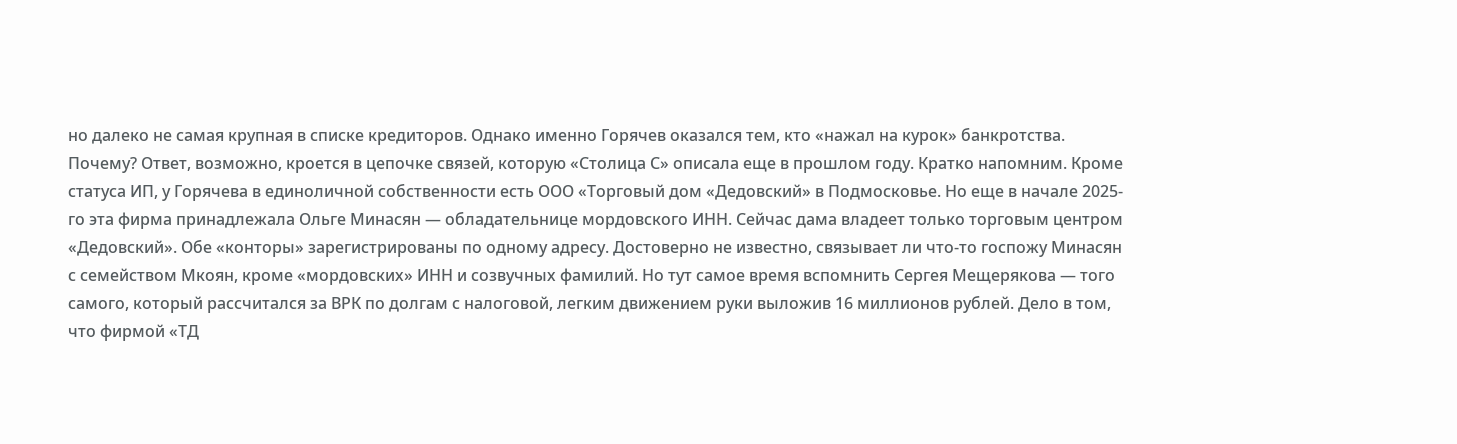но далеко не самая крупная в списке кредиторов. Однако именно Горячев оказался тем, кто «нажал на курок» банкротства. Почему? Ответ, возможно, кроется в цепочке связей, которую «Столица С» описала еще в прошлом году. Кратко напомним. Кроме статуса ИП, у Горячева в единоличной собственности есть ООО «Торговый дом «Дедовский» в Подмосковье. Но еще в начале 2025-го эта фирма принадлежала Ольге Минасян — обладательнице мордовского ИНН. Сейчас дама владеет только торговым центром «Дедовский». Обе «конторы» зарегистрированы по одному адресу. Достоверно не известно, связывает ли что-то госпожу Минасян с семейством Мкоян, кроме «мордовских» ИНН и созвучных фамилий. Но тут самое время вспомнить Сергея Мещерякова — того самого, который рассчитался за ВРК по долгам с налоговой, легким движением руки выложив 16 миллионов рублей. Дело в том, что фирмой «ТД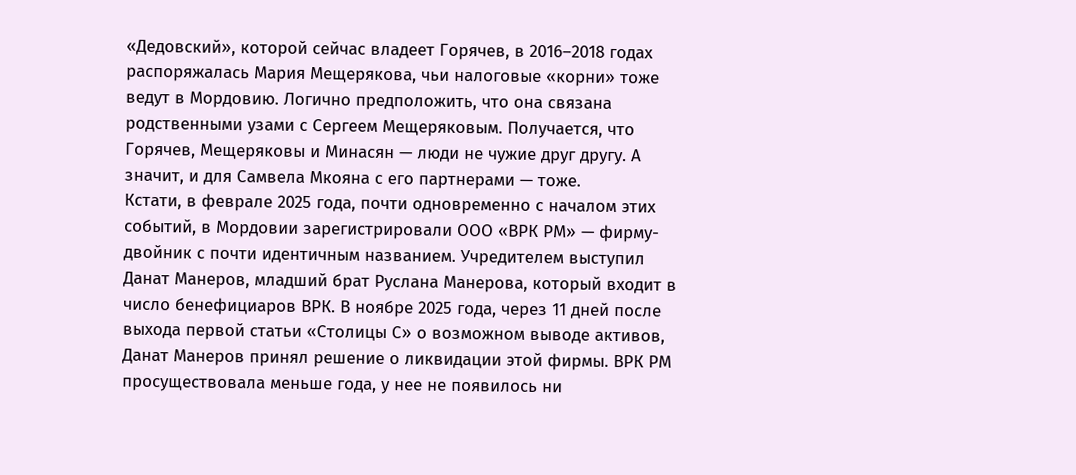«Дедовский», которой сейчас владеет Горячев, в 2016–2018 годах распоряжалась Мария Мещерякова, чьи налоговые «корни» тоже ведут в Мордовию. Логично предположить, что она связана родственными узами с Сергеем Мещеряковым. Получается, что Горячев, Мещеряковы и Минасян — люди не чужие друг другу. А значит, и для Самвела Мкояна с его партнерами — тоже.
Кстати, в феврале 2025 года, почти одновременно с началом этих событий, в Мордовии зарегистрировали ООО «ВРК РМ» — фирму-двойник с почти идентичным названием. Учредителем выступил Данат Манеров, младший брат Руслана Манерова, который входит в число бенефициаров ВРК. В ноябре 2025 года, через 11 дней после выхода первой статьи «Столицы С» о возможном выводе активов, Данат Манеров принял решение о ликвидации этой фирмы. ВРК РМ просуществовала меньше года, у нее не появилось ни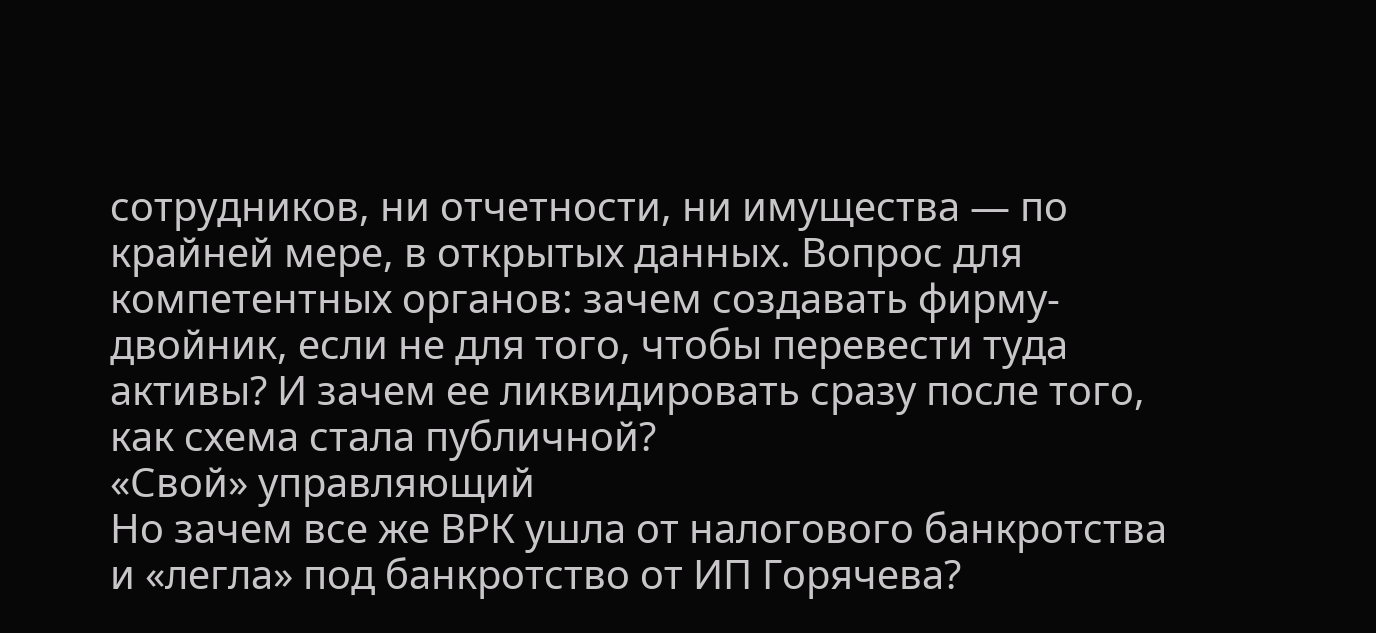сотрудников, ни отчетности, ни имущества — по крайней мере, в открытых данных. Вопрос для компетентных органов: зачем создавать фирму-двойник, если не для того, чтобы перевести туда активы? И зачем ее ликвидировать сразу после того, как схема стала публичной?
«Свой» управляющий
Но зачем все же ВРК ушла от налогового банкротства и «легла» под банкротство от ИП Горячева?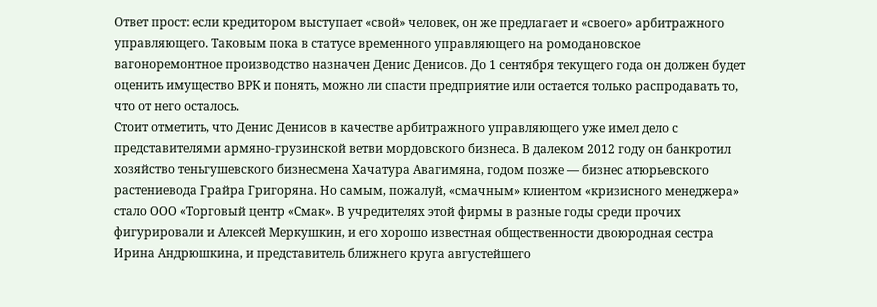Ответ прост: если кредитором выступает «свой» человек, он же предлагает и «своего» арбитражного управляющего. Таковым пока в статусе временного управляющего на ромодановское вагоноремонтное производство назначен Денис Денисов. До 1 сентября текущего года он должен будет оценить имущество ВРК и понять, можно ли спасти предприятие или остается только распродавать то, что от него осталось.
Стоит отметить, что Денис Денисов в качестве арбитражного управляющего уже имел дело с представителями армяно-грузинской ветви мордовского бизнеса. В далеком 2012 году он банкротил хозяйство теньгушевского бизнесмена Хачатура Авагимяна, годом позже — бизнес атюрьевского растениевода Грайра Григоряна. Но самым, пожалуй, «смачным» клиентом «кризисного менеджера» стало ООО «Торговый центр «Смак». В учредителях этой фирмы в разные годы среди прочих фигурировали и Алексей Меркушкин, и его хорошо известная общественности двоюродная сестра Ирина Андрюшкина, и представитель ближнего круга августейшего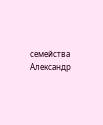семейства Александр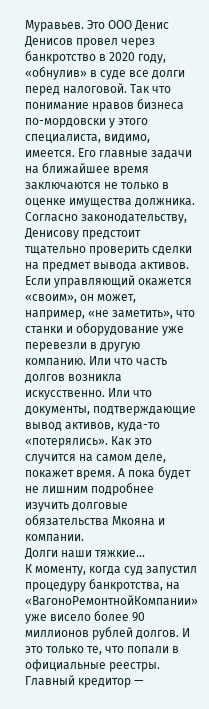Муравьев. Это ООО Денис Денисов провел через банкротство в 2020 году, «обнулив» в суде все долги перед налоговой. Так что понимание нравов бизнеса по-мордовски у этого специалиста, видимо, имеется. Его главные задачи на ближайшее время заключаются не только в оценке имущества должника. Согласно законодательству, Денисову предстоит тщательно проверить сделки на предмет вывода активов. Если управляющий окажется «своим», он может, например, «не заметить», что станки и оборудование уже перевезли в другую компанию. Или что часть долгов возникла искусственно. Или что документы, подтверждающие вывод активов, куда-то «потерялись». Как это случится на самом деле, покажет время. А пока будет не лишним подробнее изучить долговые обязательства Мкояна и компании.
Долги наши тяжкие…
К моменту, когда суд запустил процедуру банкротства, на «ВагоноРемонтнойКомпании» уже висело более 90 миллионов рублей долгов. И это только те, что попали в официальные реестры. Главный кредитор —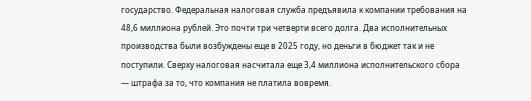государство. Федеральная налоговая служба предъявила к компании требования на 48,6 миллиона рублей. Это почти три четверти всего долга. Два исполнительных производства были возбуждены еще в 2025 году, но деньги в бюджет так и не поступили. Сверху налоговая насчитала еще 3,4 миллиона исполнительского сбора — штрафа за то, что компания не платила вовремя.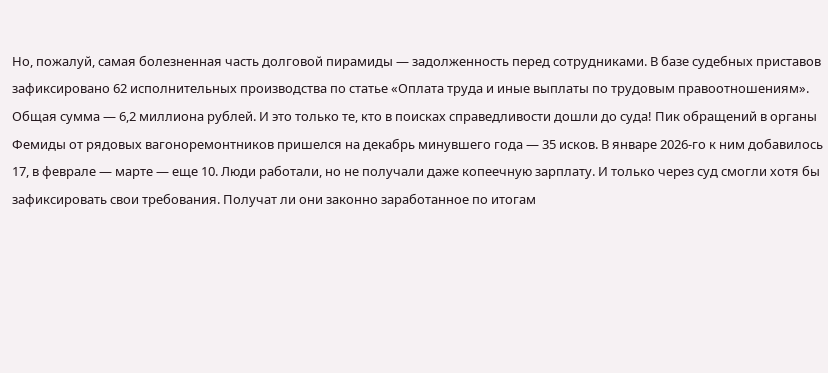Но, пожалуй, самая болезненная часть долговой пирамиды — задолженность перед сотрудниками. В базе судебных приставов зафиксировано 62 исполнительных производства по статье «Оплата труда и иные выплаты по трудовым правоотношениям». Общая сумма — 6,2 миллиона рублей. И это только те, кто в поисках справедливости дошли до суда! Пик обращений в органы Фемиды от рядовых вагоноремонтников пришелся на декабрь минувшего года — 35 исков. В январе 2026-го к ним добавилось 17, в феврале — марте — еще 10. Люди работали, но не получали даже копеечную зарплату. И только через суд смогли хотя бы зафиксировать свои требования. Получат ли они законно заработанное по итогам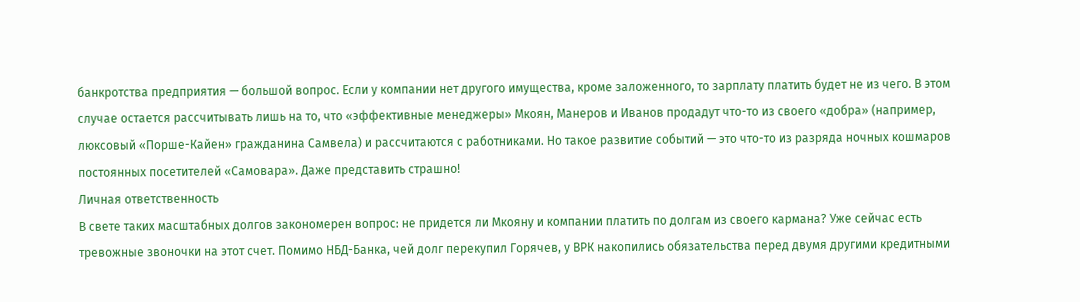банкротства предприятия — большой вопрос. Если у компании нет другого имущества, кроме заложенного, то зарплату платить будет не из чего. В этом случае остается рассчитывать лишь на то, что «эффективные менеджеры» Мкоян, Манеров и Иванов продадут что-то из своего «добра» (например, люксовый «Порше-Кайен» гражданина Самвела) и рассчитаются с работниками. Но такое развитие событий — это что-то из разряда ночных кошмаров постоянных посетителей «Самовара». Даже представить страшно!
Личная ответственность
В свете таких масштабных долгов закономерен вопрос: не придется ли Мкояну и компании платить по долгам из своего кармана? Уже сейчас есть тревожные звоночки на этот счет. Помимо НБД-Банка, чей долг перекупил Горячев, у ВРК накопились обязательства перед двумя другими кредитными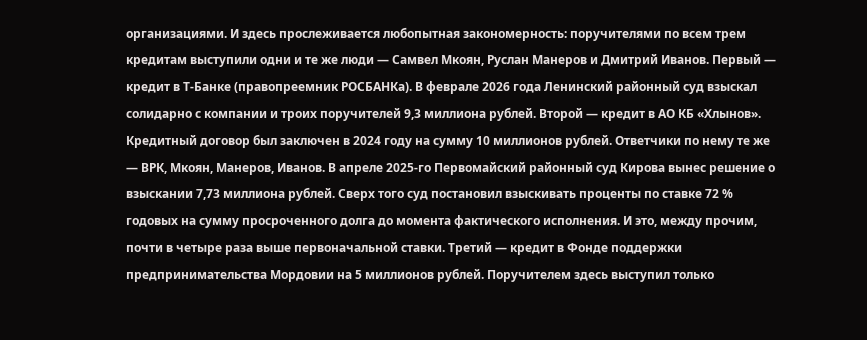организациями. И здесь прослеживается любопытная закономерность: поручителями по всем трем кредитам выступили одни и те же люди — Самвел Мкоян, Руслан Манеров и Дмитрий Иванов. Первый — кредит в Т-Банке (правопреемник РОСБАНКа). В феврале 2026 года Ленинский районный суд взыскал солидарно с компании и троих поручителей 9,3 миллиона рублей. Второй — кредит в АО КБ «Хлынов». Кредитный договор был заключен в 2024 году на сумму 10 миллионов рублей. Ответчики по нему те же — ВРК, Мкоян, Манеров, Иванов. В апреле 2025-го Первомайский районный суд Кирова вынес решение о взыскании 7,73 миллиона рублей. Сверх того суд постановил взыскивать проценты по ставке 72 % годовых на сумму просроченного долга до момента фактического исполнения. И это, между прочим, почти в четыре раза выше первоначальной ставки. Третий — кредит в Фонде поддержки предпринимательства Мордовии на 5 миллионов рублей. Поручителем здесь выступил только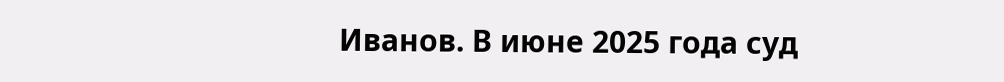Иванов. В июне 2025 года суд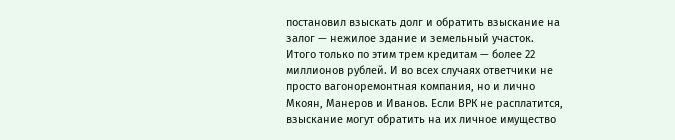постановил взыскать долг и обратить взыскание на залог — нежилое здание и земельный участок. Итого только по этим трем кредитам — более 22 миллионов рублей. И во всех случаях ответчики не просто вагоноремонтная компания, но и лично Мкоян, Манеров и Иванов. Если ВРК не расплатится, взыскание могут обратить на их личное имущество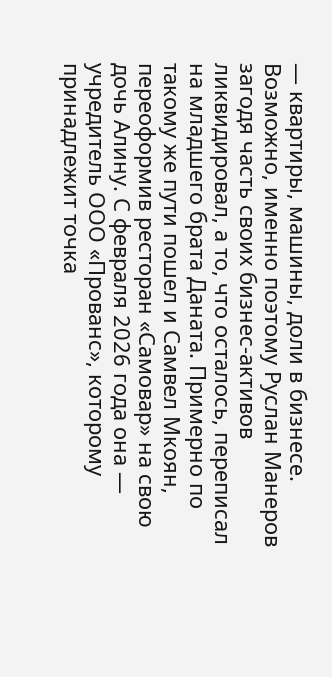— квартиры, машины, доли в бизнесе.
Возможно, именно поэтому Руслан Манеров загодя часть своих бизнес-активов ликвидировал, а то, что осталось, переписал на младшего брата Даната. Примерно по такому же пути пошел и Самвел Мкоян, переоформив ресторан «Самовар» на свою дочь Алину. С февраля 2026 года она — учредитель ООО «Прованс», которому принадлежит точка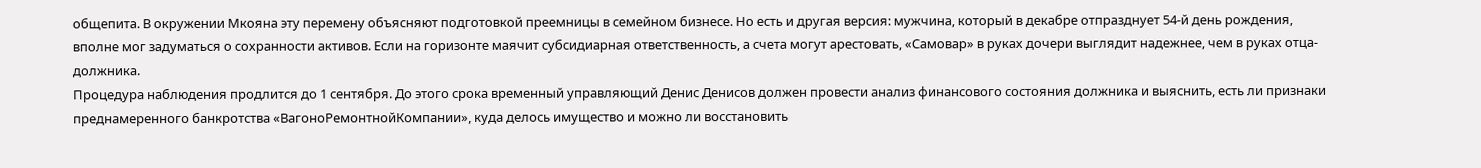общепита. В окружении Мкояна эту перемену объясняют подготовкой преемницы в семейном бизнесе. Но есть и другая версия: мужчина, который в декабре отпразднует 54-й день рождения, вполне мог задуматься о сохранности активов. Если на горизонте маячит субсидиарная ответственность, а счета могут арестовать, «Самовар» в руках дочери выглядит надежнее, чем в руках отца-должника.
Процедура наблюдения продлится до 1 сентября. До этого срока временный управляющий Денис Денисов должен провести анализ финансового состояния должника и выяснить, есть ли признаки преднамеренного банкротства «ВагоноРемонтнойКомпании», куда делось имущество и можно ли восстановить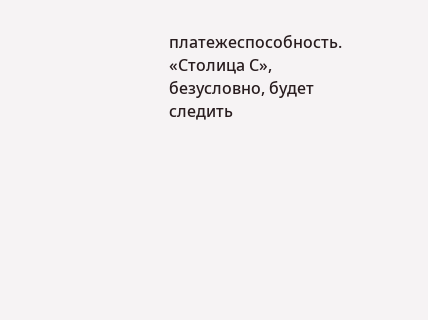платежеспособность. «Столица С», безусловно, будет следить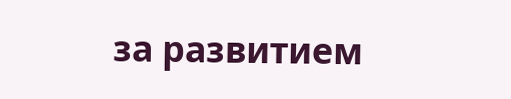за развитием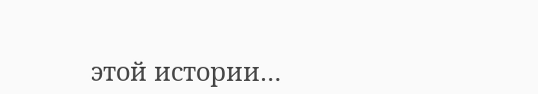этой истории…